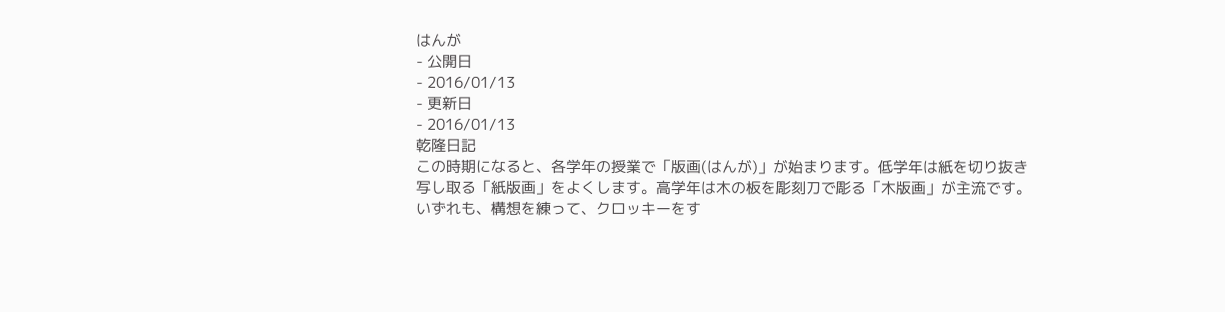はんが
- 公開日
- 2016/01/13
- 更新日
- 2016/01/13
乾隆日記
この時期になると、各学年の授業で「版画(はんが)」が始まります。低学年は紙を切り抜き写し取る「紙版画」をよくします。高学年は木の板を彫刻刀で彫る「木版画」が主流です。いずれも、構想を練って、クロッキーをす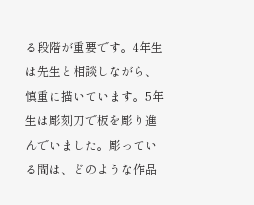る段階が重要です。4年生は先生と相談しながら、慎重に描いています。5年生は彫刻刀で板を彫り進んでいました。彫っている間は、どのような作品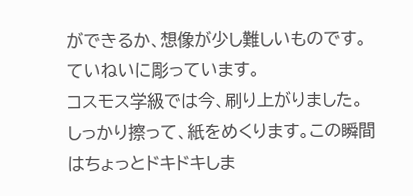ができるか、想像が少し難しいものです。ていねいに彫っています。
コスモス学級では今、刷り上がりました。しっかり擦って、紙をめくります。この瞬間はちょっとドキドキしま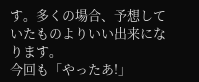す。多くの場合、予想していたものよりいい出来になります。
今回も「やったあ!」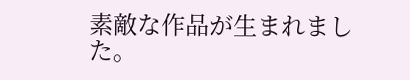素敵な作品が生まれました。